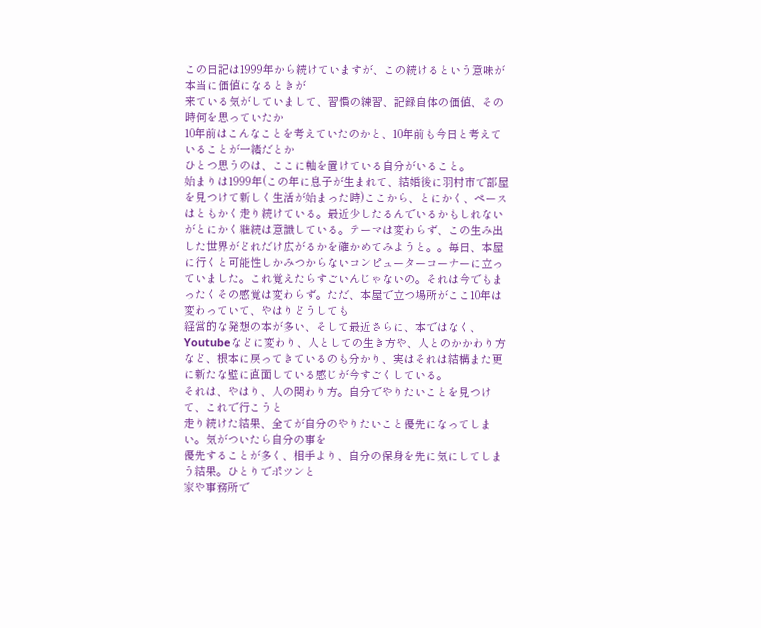この日記は1999年から続けていますが、この続けるという意味が本当に価値になるときが
来ている気がしていまして、習慣の練習、記録自体の価値、その時何を思っていたか
10年前はこんなことを考えていたのかと、10年前も今日と考えていることが一緒だとか
ひとつ思うのは、ここに軸を置けている自分がいること。
始まりは1999年(この年に息子が生まれて、結婚後に羽村市で部屋を見つけて新しく生活が始まった時)ここから、とにかく、ペースはともかく走り続けている。最近少したるんでいるかもしれないがとにかく継続は意識している。テーマは変わらず、この生み出した世界がどれだけ広がるかを確かめてみようと。。毎日、本屋に行くと可能性しかみつからないコンピューターコーナーに立っていました。これ覚えたらすごいんじゃないの。それは今でもまったくその感覚は変わらず。ただ、本屋で立つ場所がここ10年は変わっていて、やはりどうしても
経営的な発想の本が多い、そして最近さらに、本ではなく、Youtubeなどに変わり、人としての生き方や、人とのかかわり方など、根本に戻ってきているのも分かり、実はそれは結構また更に新たな壁に直面している感じが今すごくしている。
それは、やはり、人の関わり方。自分でやりたいことを見つけて、これで行こうと
走り続けた結果、全てが自分のやりたいこと優先になってしまい。気がついたら自分の事を
優先することが多く、相手より、自分の保身を先に気にしてしまう結果。ひとりでポツンと
家や事務所で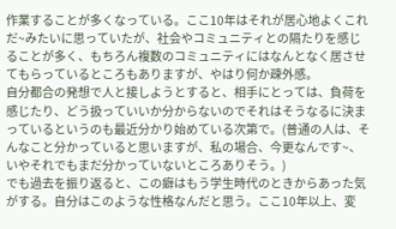作業することが多くなっている。ここ10年はそれが居心地よくこれだ~みたいに思っていたが、社会やコミュニティとの隔たりを感じることが多く、もちろん複数のコミュニティにはなんとなく居させてもらっているところもありますが、やはり何か疎外感。
自分都合の発想で人と接しようとすると、相手にとっては、負荷を感じたり、どう扱っていいか分からないのでそれはそうなるに決まっているというのも最近分かり始めている次第で。(普通の人は、そんなこと分かっていると思いますが、私の場合、今更なんです~、いやそれでもまだ分かっていないところありそう。)
でも過去を振り返ると、この癖はもう学生時代のときからあった気がする。自分はこのような性格なんだと思う。ここ10年以上、変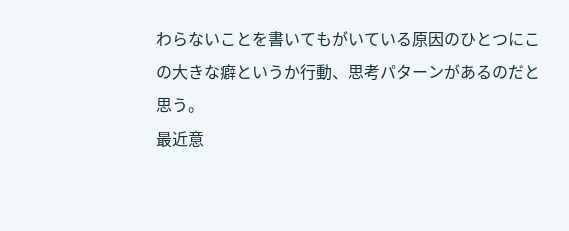わらないことを書いてもがいている原因のひとつにこの大きな癖というか行動、思考パターンがあるのだと思う。
最近意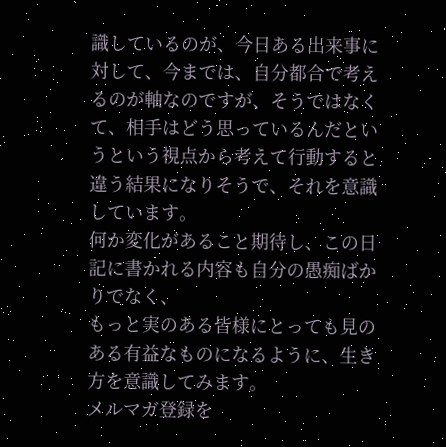識しているのが、今日ある出来事に対して、今までは、自分都合で考えるのが軸なのですが、そうではなくて、相手はどう思っているんだというという視点から考えて行動すると
違う結果になりそうで、それを意識しています。
何か変化があること期待し、この日記に書かれる内容も自分の愚痴ばかりでなく、
もっと実のある皆様にとっても見のある有益なものになるように、生き方を意識してみます。
メルマガ登録を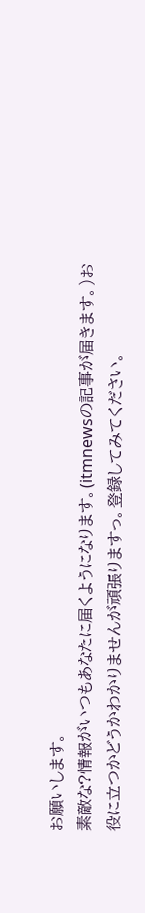お願いします。
素敵な?情報がいつもあなたに届くようになります。(itmnewsの記事が届きます。)お役に立つかどうかわかりませんが頑張りますっ。登録してみてください。